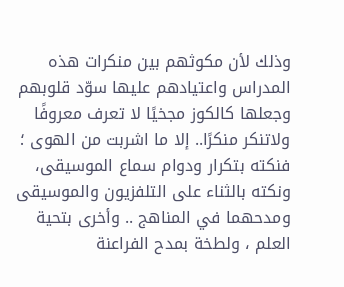وذلك لأن مكوثهم بين منكرات هذه المدراس واعتيادهم عليها سوّد قلوبهم وجعلها كالكوز مجخيًا لا تعرف معروفًا ولاتنكر منكرًا.. إلا ما اشربت من الهوى ؛ فنكته بتكرار ودوام سماع الموسيقى، ونكته بالثناء على التلفزيون والموسيقى ومدحهما في المناهج .. وأخرى بتحية العلم ، ولطخة بمدح الفراعنة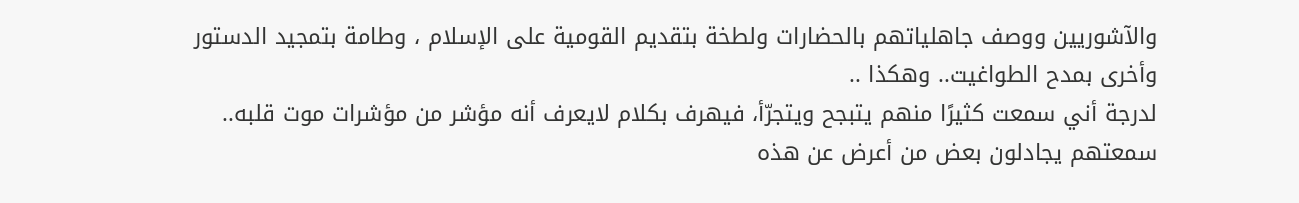والآشوريين ووصف جاهلياتهم بالحضارات ولطخة بتقديم القومية على الإسلام ، وطامة بتمجيد الدستور وأخرى بمدح الطواغيت.. وهكذا ..
لدرجة أني سمعت كثيرًا منهم يتبجح ويتجرّأ، فيهرف بكلام لايعرف أنه مؤشر من مؤشرات موت قلبه.. سمعتهم يجادلون بعض من أعرض عن هذه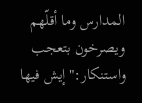المدارس وما أقلّهم ويصرخون بتعجب واستنكار:"إيش فيها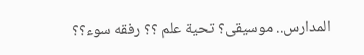المدارس.. موسيقى؟ تحية علم ؟؟ رفقه سوء؟؟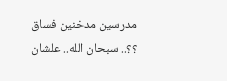مدرسين مدخنين فساق ؟؟.. سبحان الله.. علشان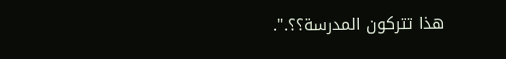هذا تتركون المدرسة؟؟.".